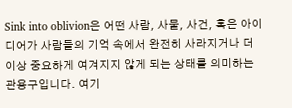Sink into oblivion은 어떤 사람, 사물, 사건, 혹은 아이디어가 사람들의 기억 속에서 완전히 사라지거나 더 이상 중요하게 여겨지지 않게 되는 상태를 의미하는 관용구입니다. 여기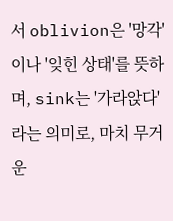서 oblivion은 '망각'이나 '잊힌 상태'를 뜻하며, sink는 '가라앉다'라는 의미로, 마치 무거운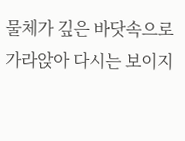물체가 깊은 바닷속으로 가라앉아 다시는 보이지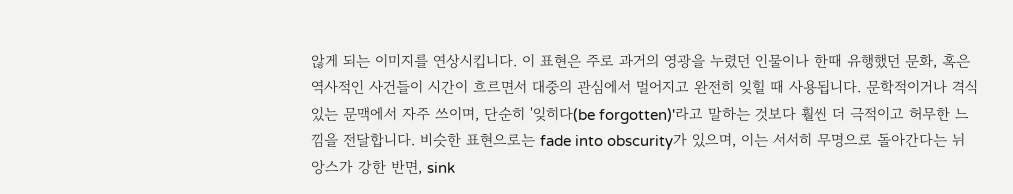않게 되는 이미지를 연상시킵니다. 이 표현은 주로 과거의 영광을 누렸던 인물이나 한때 유행했던 문화, 혹은 역사적인 사건들이 시간이 흐르면서 대중의 관심에서 멀어지고 완전히 잊힐 때 사용됩니다. 문학적이거나 격식 있는 문맥에서 자주 쓰이며, 단순히 '잊히다(be forgotten)'라고 말하는 것보다 훨씬 더 극적이고 허무한 느낌을 전달합니다. 비슷한 표현으로는 fade into obscurity가 있으며, 이는 서서히 무명으로 돌아간다는 뉘앙스가 강한 반면, sink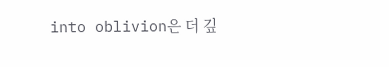into oblivion은 더 깊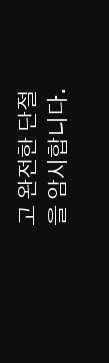고 완전한 단절을 암시합니다.